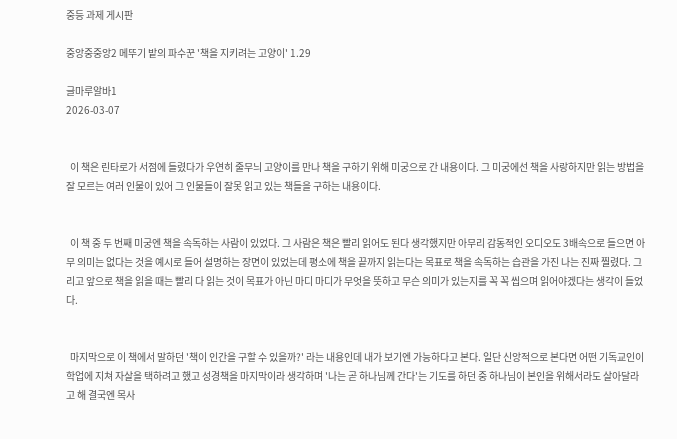중등 과제 게시판

중앙중중앙2 메뚜기 밭의 파수꾼 '책을 지키려는 고양이' 1.29

글마루알바1
2026-03-07


  이 책은 린타로가 서점에 들렸다가 우연히 줄무늬 고양이를 만나 책을 구하기 위해 미궁으로 간 내용이다. 그 미궁에선 책을 사랑하지만 읽는 방법을 잘 모르는 여러 인물이 있어 그 인물들이 잘못 읽고 있는 책들을 구하는 내용이다.


  이 책 중 두 번째 미궁엔 책을 속독하는 사람이 있었다. 그 사람은 책은 빨리 읽어도 된다 생각했지만 아무리 감동적인 오디오도 3배속으로 들으면 아무 의미는 없다는 것을 예시로 들어 설명하는 장면이 있었는데 평소에 책을 끝까지 읽는다는 목표로 책을 속독하는 습관을 가진 나는 진짜 찔렸다. 그리고 앞으로 책을 읽을 때는 빨리 다 읽는 것이 목표가 아닌 마디 마디가 무엇을 뜻하고 무슨 의미가 있는지를 꼭 꼭 씹으며 읽어야겠다는 생각이 들었다.


  마지막으로 이 책에서 말하던 '책이 인간을 구할 수 있을까?' 라는 내용인데 내가 보기엔 가능하다고 본다. 일단 신앙적으로 본다면 어떤 기독교인이 학업에 지쳐 자살을 택하려고 했고 성경책을 마지막이라 생각하며 '나는 곧 하나님께 간다'는 기도를 하던 중 하나님이 본인을 위해서라도 살아달라고 해 결국엔 목사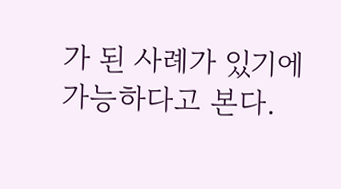가 된 사례가 있기에 가능하다고 본다.